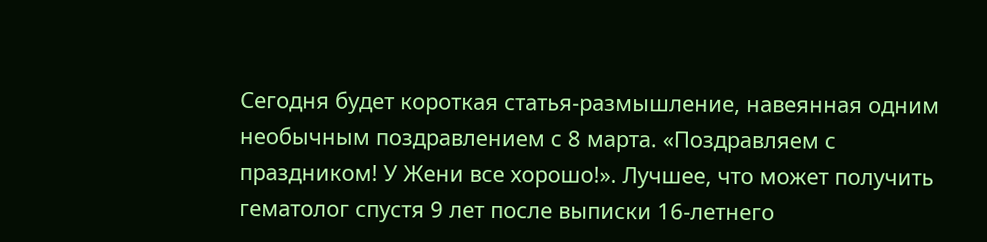Сегодня будет короткая статья-размышление, навеянная одним необычным поздравлением с 8 марта. «Поздравляем с праздником! У Жени все хорошо!». Лучшее, что может получить гематолог спустя 9 лет после выписки 16-летнего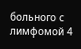больного с лимфомой 4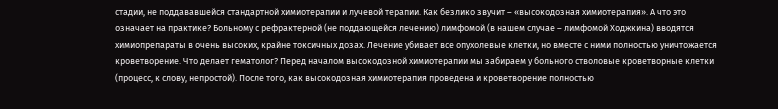стадии, не поддававшейся стандартной химиотерапии и лучевой терапии. Как безлико звучит – «высокодозная химиотерапия». А что это означает на практике? Больному с рефрактерной (не поддающейся лечению) лимфомой (в нашем случае – лимфомой Ходжкина) вводятся химиопрепараты в очень высоких, крайне токсичных дозах. Лечение убивает все опухолевые клетки, но вместе с ними полностью уничтожается кроветворение. Что делает гематолог? Перед началом высокодозной химиотерапии мы забираем у больного стволовые кроветворные клетки (процесс, к слову, непростой). После того, как высокодозная химиотерапия проведена и кроветворение полностью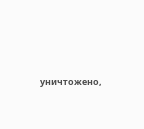уничтожено,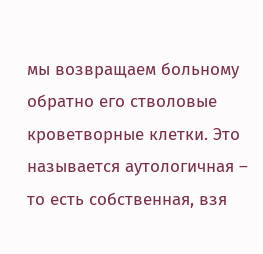мы возвращаем больному обратно его стволовые кроветворные клетки. Это называется аутологичная – то есть собственная, взя